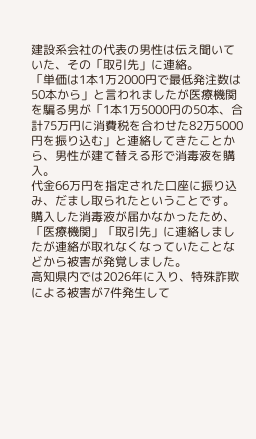建設系会社の代表の男性は伝え聞いていた、その「取引先」に連絡。
「単価は1本1万2000円で最低発注数は50本から」と言われましたが医療機関を騙る男が「1本1万5000円の50本、合計75万円に消費税を合わせた82万5000円を振り込む」と連絡してきたことから、男性が建て替える形で消毒液を購入。
代金66万円を指定された口座に振り込み、だまし取られたということです。
購入した消毒液が届かなかったため、「医療機関」「取引先」に連絡しましたが連絡が取れなくなっていたことなどから被害が発覚しました。
高知県内では2026年に入り、特殊詐欺による被害が7件発生して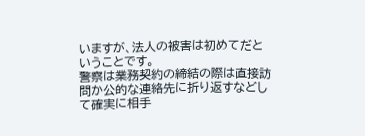いますが、法人の被害は初めてだということです。
警察は業務契約の締結の際は直接訪問か公的な連絡先に折り返すなどして確実に相手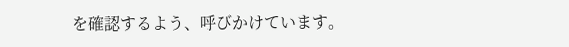を確認するよう、呼びかけています。